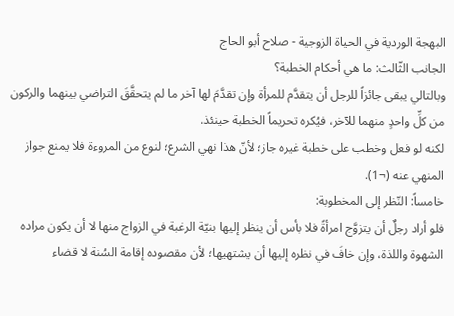البهجة الوردية في الحياة الزوجية - صلاح أبو الحاج
الجانب الثّالث: ما هي أحكام الخطبة؟
وبالتالي يبقى جائزاً للرجل أن يتقدَّم للمرأة وإن تقدَّمَ لها آخر ما لم يتحقَّقَ التراضي بينهما والركون من كلِّ واحدٍ منهما للآخر، فيُكره تحريماً الخطبة حينئذ.
لكنه لو فعل وخطب على خطبة غيره جاز؛ لأنّ هذا نهي الشرع؛ لنوع من المروءة فلا يمنع جواز المنهي عنه (¬1).
خامساً: النّظر إلى المخطوبة:
فلو أراد رجلٌ أن يتزوَّج امرأةً فلا بأس أن ينظر إليها بنيّة الرغبة في الزواج منها لا أن يكون مراده الشهوة واللذة، وإن خافَ في نظره إليها أن يشتهيها؛ لأن مقصوده إقامة السُنة لا قضاء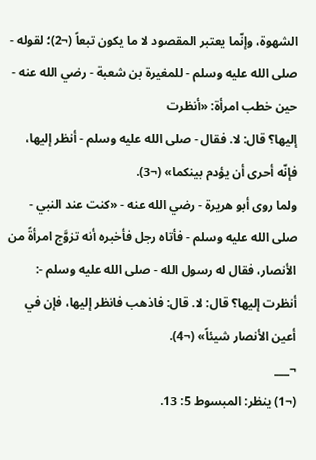الشهوة، وإنّما يعتبر المقصود لا ما يكون تبعاً (¬2)؛ لقوله - صلى الله عليه وسلم - للمغيرة بن شعبة - رضي الله عنه - حين خطب امرأة: «أنظرت
إليها؟ قال: لا. فقال - صلى الله عليه وسلم - أنظر إليها، فإنّه أحرى أن يؤدم بينكما» (¬3).
ولما روى أبو هريرة - رضي الله عنه - «كنت عند النبي - صلى الله عليه وسلم - فأتاه رجل فأخبره أنه تزوَّج امرأةً من الأنصار، فقال له رسول الله - صلى الله عليه وسلم -: أنظرت إليها؟ قال: لا. قال: فاذهب فانظر إليها، فإن في أعين الأنصار شيئاً» (¬4).
¬___
(¬1) ينظر: المبسوط 5: 13.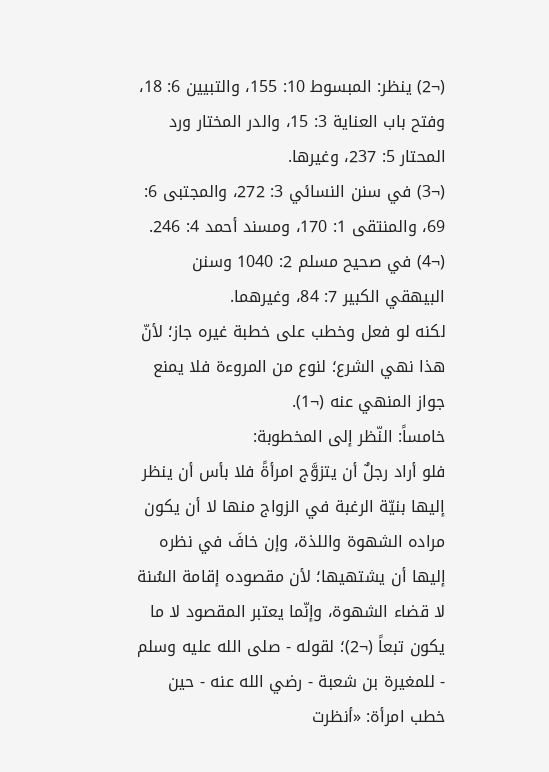(¬2) ينظر: المبسوط 10: 155، والتبيين 6: 18، وفتح باب العناية 3: 15، والدر المختار ورد المحتار 5: 237، وغيرها.
(¬3) في سنن النسائي 3: 272، والمجتبى 6: 69، والمنتقى 1: 170، ومسند أحمد 4: 246.
(¬4) في صحيح مسلم 2: 1040 وسنن البيهقي الكبير 7: 84، وغيرهما.
لكنه لو فعل وخطب على خطبة غيره جاز؛ لأنّ هذا نهي الشرع؛ لنوع من المروءة فلا يمنع جواز المنهي عنه (¬1).
خامساً: النّظر إلى المخطوبة:
فلو أراد رجلٌ أن يتزوَّج امرأةً فلا بأس أن ينظر إليها بنيّة الرغبة في الزواج منها لا أن يكون مراده الشهوة واللذة، وإن خافَ في نظره إليها أن يشتهيها؛ لأن مقصوده إقامة السُنة لا قضاء الشهوة، وإنّما يعتبر المقصود لا ما يكون تبعاً (¬2)؛ لقوله - صلى الله عليه وسلم - للمغيرة بن شعبة - رضي الله عنه - حين خطب امرأة: «أنظرت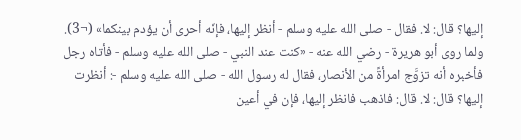إليها؟ قال: لا. فقال - صلى الله عليه وسلم - أنظر إليها، فإنّه أحرى أن يؤدم بينكما» (¬3).
ولما روى أبو هريرة - رضي الله عنه - «كنت عند النبي - صلى الله عليه وسلم - فأتاه رجل فأخبره أنه تزوَّج امرأةً من الأنصار، فقال له رسول الله - صلى الله عليه وسلم -: أنظرت إليها؟ قال: لا. قال: فاذهب فانظر إليها، فإن في أعين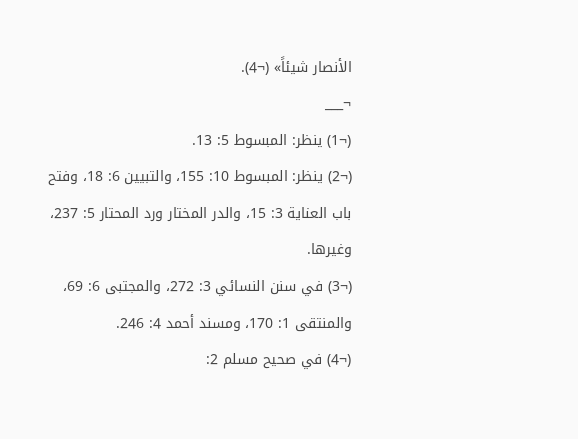الأنصار شيئاً» (¬4).
¬___
(¬1) ينظر: المبسوط 5: 13.
(¬2) ينظر: المبسوط 10: 155، والتبيين 6: 18، وفتح باب العناية 3: 15، والدر المختار ورد المحتار 5: 237، وغيرها.
(¬3) في سنن النسائي 3: 272، والمجتبى 6: 69، والمنتقى 1: 170، ومسند أحمد 4: 246.
(¬4) في صحيح مسلم 2: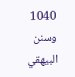1040 وسنن البيهقي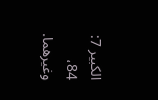الكبير 7: 84، وغيرهما.